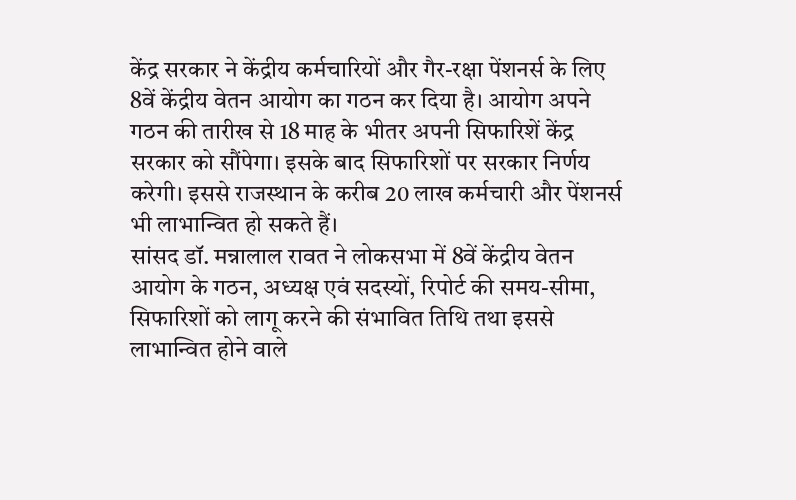केंद्र सरकार ने केंद्रीय कर्मचारियों और गैर-रक्षा पेंशनर्स के लिए 8वें केंद्रीय वेतन आयोग का गठन कर दिया है। आयोग अपने गठन की तारीख से 18 माह के भीतर अपनी सिफारिशें केंद्र सरकार को सौंपेगा। इसके बाद सिफारिशों पर सरकार निर्णय करेगी। इससे राजस्थान के करीब 20 लाख कर्मचारी और पेंशनर्स भी लाभान्वित हो सकते हैं।
सांसद डॉ. मन्नालाल रावत ने लोकसभा में 8वें केंद्रीय वेतन आयोग के गठन, अध्यक्ष एवं सदस्यों, रिपोर्ट की समय-सीमा, सिफारिशों को लागू करने की संभावित तिथि तथा इससे लाभान्वित होने वाले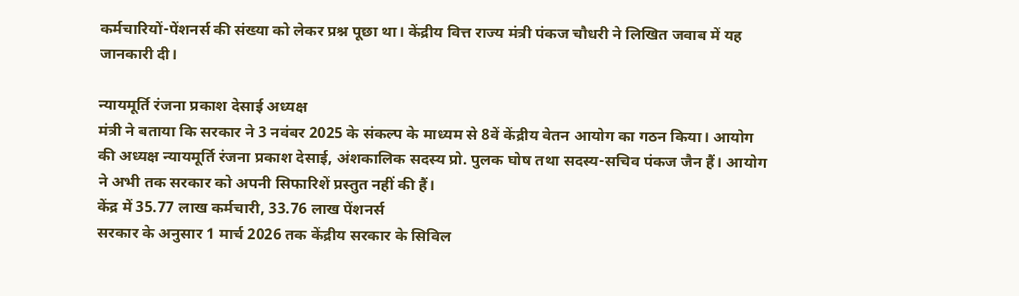कर्मचारियों-पेंशनर्स की संख्या को लेकर प्रश्न पूछा था। केंद्रीय वित्त राज्य मंत्री पंकज चौधरी ने लिखित जवाब में यह जानकारी दी।

न्यायमूर्ति रंजना प्रकाश देसाई अध्यक्ष
मंत्री ने बताया कि सरकार ने 3 नवंबर 2025 के संकल्प के माध्यम से 8वें केंद्रीय वेतन आयोग का गठन किया। आयोग की अध्यक्ष न्यायमूर्ति रंजना प्रकाश देसाई, अंशकालिक सदस्य प्रो. पुलक घोष तथा सदस्य-सचिव पंकज जैन हैं। आयोग ने अभी तक सरकार को अपनी सिफारिशें प्रस्तुत नहीं की हैं।
केंद्र में 35.77 लाख कर्मचारी, 33.76 लाख पेंशनर्स
सरकार के अनुसार 1 मार्च 2026 तक केंद्रीय सरकार के सिविल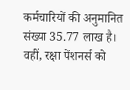कर्मचारियों की अनुमानित संख्या 35.77 लाख है। वहीं, रक्षा पेंशनर्स को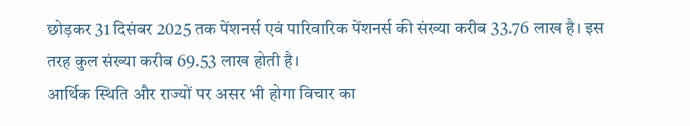छोड़कर 31 दिसंबर 2025 तक पेंशनर्स एवं पारिवारिक पेंशनर्स की संख्या करीब 33.76 लाख है। इस तरह कुल संख्या करीब 69.53 लाख होती है।
आर्थिक स्थिति और राज्यों पर असर भी होगा विचार का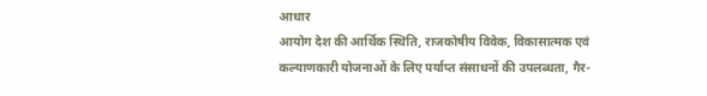आधार
आयोग देश की आर्थिक स्थिति, राजकोषीय विवेक, विकासात्मक एवं कल्याणकारी योजनाओं के लिए पर्याप्त संसाधनों की उपलब्धता, गैर-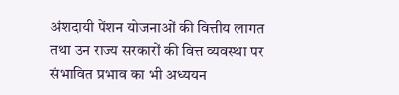अंशदायी पेंशन योजनाओं की वित्तीय लागत तथा उन राज्य सरकारों की वित्त व्यवस्था पर संभावित प्रभाव का भी अध्ययन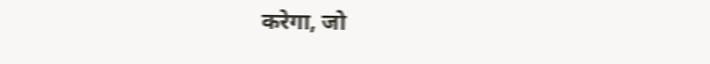करेगा, जो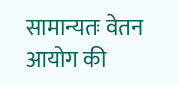सामान्यतः वेतन आयोग की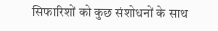सिफारिशों को कुछ संशोधनों के साथ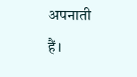अपनाती हैं।